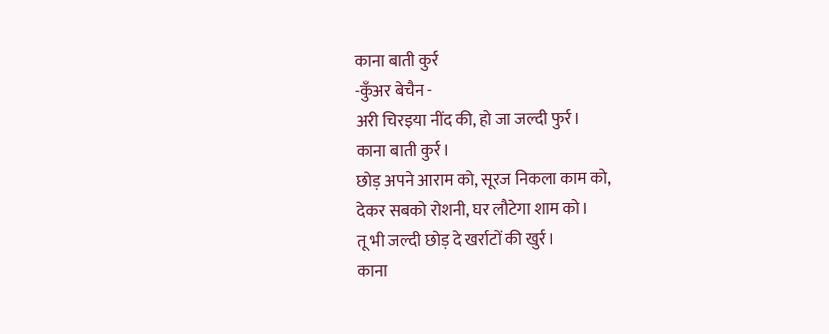काना बाती कुर्र
-कुँअर बेचैन -
अरी चिरइया नींद की, हो जा जल्दी फुर्र।
काना बाती कुर्र।
छोड़ अपने आराम को, सूरज निकला काम को,
देकर सबको रोशनी, घर लौटेगा शाम को।
तू भी जल्दी छोड़ दे खर्राटों की खुर्र।
काना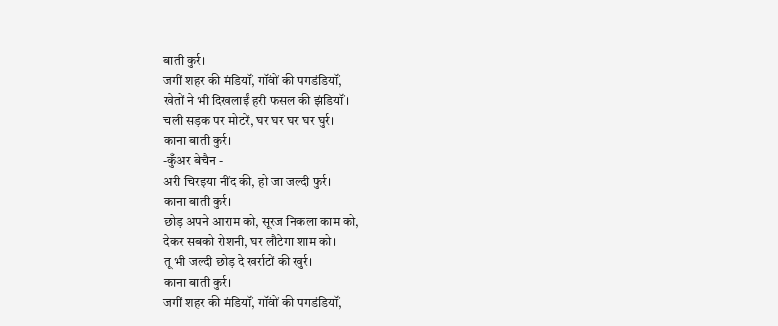बाती कुर्र।
जगीं शहर की मंडियॉं, गॉंवों की पगडंडियॉं,
खेतों ने भी दिखलाईं हरी फसल की झंडियॉं।
चली सड़क पर मोटरें, घर घर घर घर घुर्र।
काना बाती कुर्र।
-कुँअर बेचैन -
अरी चिरइया नींद की, हो जा जल्दी फुर्र।
काना बाती कुर्र।
छोड़ अपने आराम को, सूरज निकला काम को,
देकर सबको रोशनी, घर लौटेगा शाम को।
तू भी जल्दी छोड़ दे खर्राटों की खुर्र।
काना बाती कुर्र।
जगीं शहर की मंडियॉं, गॉंवों की पगडंडियॉं,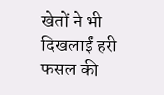खेतों ने भी दिखलाईं हरी फसल की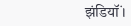झंडियॉं।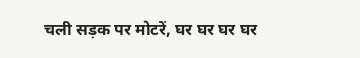चली सड़क पर मोटरें, घर घर घर घर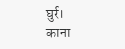घुर्र।
काना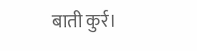बाती कुर्र।